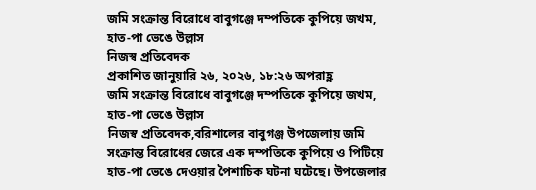জমি সংক্রান্ত বিরোধে বাবুগঞ্জে দম্পতিকে কুপিয়ে জখম, হাত-পা ভেঙে উল্লাস
নিজস্ব প্রতিবেদক
প্রকাশিত জানুয়ারি ২৬, ২০২৬, ১৮:২৬ অপরাহ্ণ
জমি সংক্রান্ত বিরোধে বাবুগঞ্জে দম্পতিকে কুপিয়ে জখম, হাত-পা ভেঙে উল্লাস
নিজস্ব প্রতিবেদক,বরিশালের বাবুগঞ্জ উপজেলায় জমি সংক্রান্ত বিরোধের জেরে এক দম্পতিকে কুপিয়ে ও পিটিয়ে হাত-পা ভেঙে দেওয়ার পৈশাচিক ঘটনা ঘটেছে। উপজেলার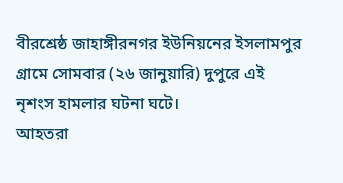বীরশ্রেষ্ঠ জাহাঙ্গীরনগর ইউনিয়নের ইসলামপুর গ্রামে সোমবার (২৬ জানুয়ারি) দুপুরে এই নৃশংস হামলার ঘটনা ঘটে।
আহতরা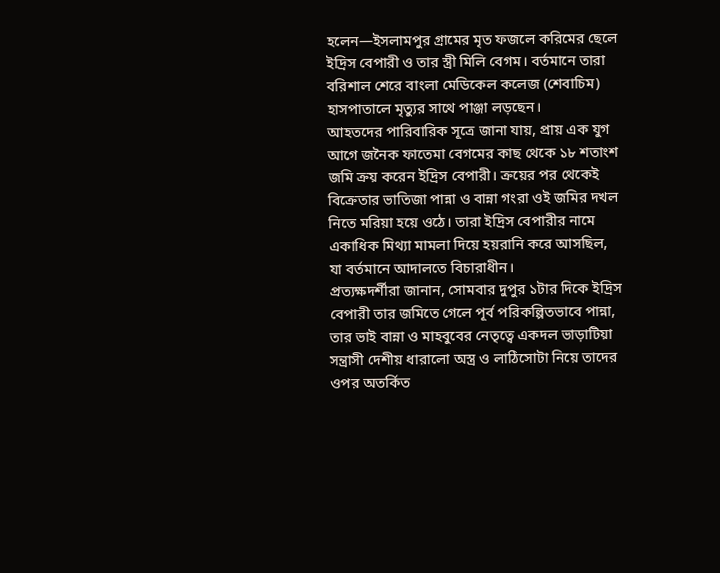হলেন—ইসলামপুর গ্রামের মৃত ফজলে করিমের ছেলে ইদ্রিস বেপারী ও তার স্ত্রী মিলি বেগম। বর্তমানে তারা বরিশাল শেরে বাংলা মেডিকেল কলেজ (শেবাচিম) হাসপাতালে মৃত্যুর সাথে পাঞ্জা লড়ছেন।
আহতদের পারিবারিক সূত্রে জানা যায়, প্রায় এক যুগ আগে জনৈক ফাতেমা বেগমের কাছ থেকে ১৮ শতাংশ জমি ক্রয় করেন ইদ্রিস বেপারী। ক্রয়ের পর থেকেই বিক্রেতার ভাতিজা পান্না ও বান্না গংরা ওই জমির দখল নিতে মরিয়া হয়ে ওঠে। তারা ইদ্রিস বেপারীর নামে একাধিক মিথ্যা মামলা দিয়ে হয়রানি করে আসছিল, যা বর্তমানে আদালতে বিচারাধীন।
প্রত্যক্ষদর্শীরা জানান, সোমবার দুপুর ১টার দিকে ইদ্রিস বেপারী তার জমিতে গেলে পূর্ব পরিকল্পিতভাবে পান্না, তার ভাই বান্না ও মাহবুবের নেতৃত্বে একদল ভাড়াটিয়া সন্ত্রাসী দেশীয় ধারালো অস্ত্র ও লাঠিসোটা নিয়ে তাদের ওপর অতর্কিত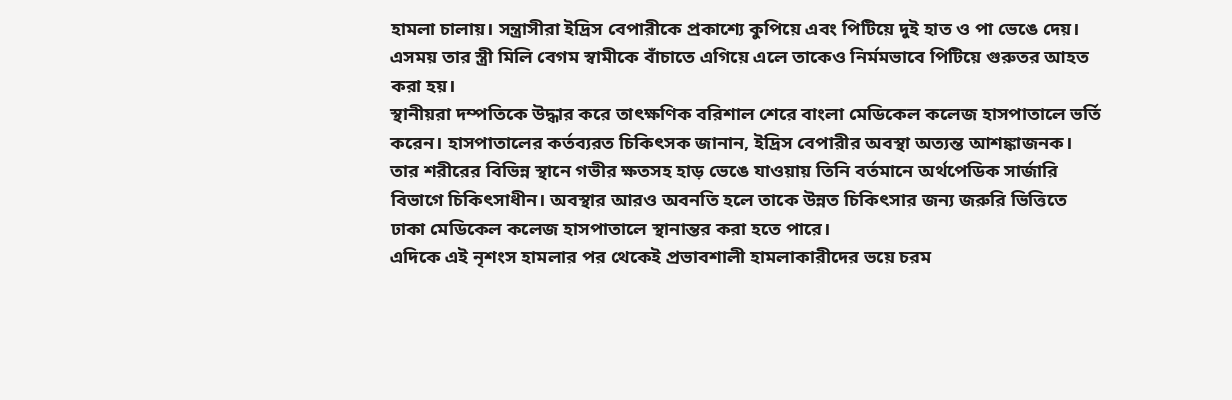হামলা চালায়। সন্ত্রাসীরা ইদ্রিস বেপারীকে প্রকাশ্যে কুপিয়ে এবং পিটিয়ে দুই হাত ও পা ভেঙে দেয়। এসময় তার স্ত্রী মিলি বেগম স্বামীকে বাঁচাতে এগিয়ে এলে তাকেও নির্মমভাবে পিটিয়ে গুরুতর আহত করা হয়।
স্থানীয়রা দম্পতিকে উদ্ধার করে তাৎক্ষণিক বরিশাল শেরে বাংলা মেডিকেল কলেজ হাসপাতালে ভর্তি করেন। হাসপাতালের কর্তব্যরত চিকিৎসক জানান, ইদ্রিস বেপারীর অবস্থা অত্যন্ত আশঙ্কাজনক। তার শরীরের বিভিন্ন স্থানে গভীর ক্ষতসহ হাড় ভেঙে যাওয়ায় তিনি বর্তমানে অর্থপেডিক সার্জারি বিভাগে চিকিৎসাধীন। অবস্থার আরও অবনতি হলে তাকে উন্নত চিকিৎসার জন্য জরুরি ভিত্তিতে ঢাকা মেডিকেল কলেজ হাসপাতালে স্থানান্তর করা হতে পারে।
এদিকে এই নৃশংস হামলার পর থেকেই প্রভাবশালী হামলাকারীদের ভয়ে চরম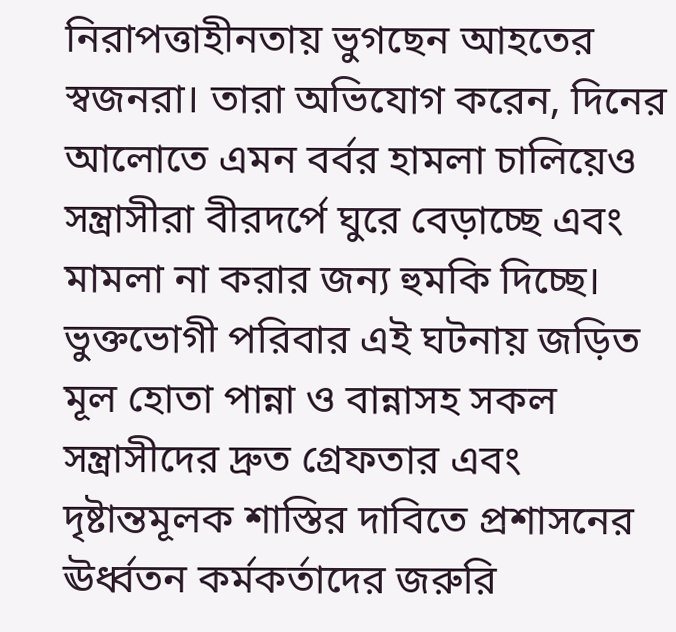নিরাপত্তাহীনতায় ভুগছেন আহতের স্বজনরা। তারা অভিযোগ করেন, দিনের আলোতে এমন বর্বর হামলা চালিয়েও সন্ত্রাসীরা বীরদর্পে ঘুরে বেড়াচ্ছে এবং মামলা না করার জন্য হুমকি দিচ্ছে।
ভুক্তভোগী পরিবার এই ঘটনায় জড়িত মূল হোতা পান্না ও বান্নাসহ সকল সন্ত্রাসীদের দ্রুত গ্রেফতার এবং দৃষ্টান্তমূলক শাস্তির দাবিতে প্রশাসনের ঊর্ধ্বতন কর্মকর্তাদের জরুরি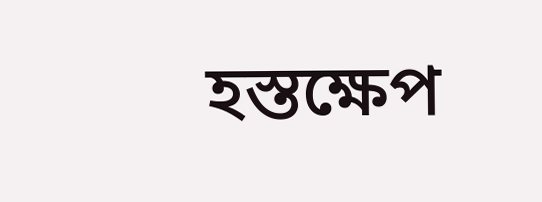হস্তক্ষেপ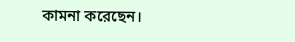কামনা করেছেন।